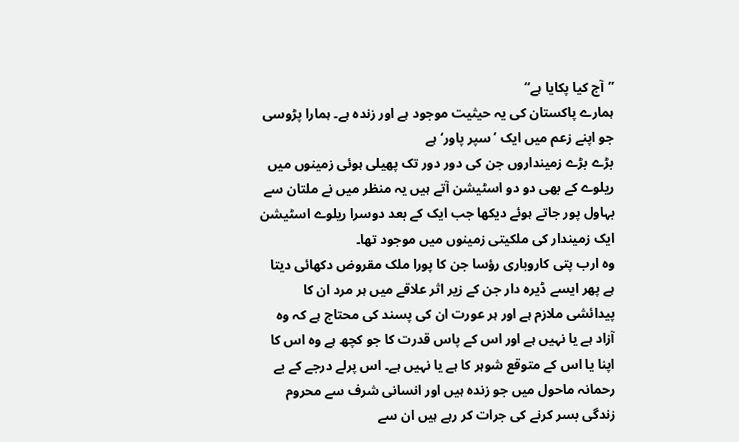’’آج کیا پکایا ہے‘‘
ہمارے پاکستان کی یہ حیثیت موجود ہے اور زندہ ہے۔ ہمارا پڑوسی جو اپنے زعم میں ایک ’سپر پاور‘ ہے
بڑے بڑے زمینداروں جن کی دور دور تک پھیلی ہوئی زمینوں میں ریلوے کے بھی دو دو اسٹیشن آتے ہیں یہ منظر میں نے ملتان سے بہاول پور جاتے ہوئے دیکھا جب ایک کے بعد دوسرا ریلوے اسٹیشن ایک زمیندار کی ملکیتی زمینوں میں موجود تھا۔
وہ ارب پتی کاروباری رؤسا جن کا پورا ملک مقروض دکھائی دیتا ہے پھر ایسے ڈیرہ دار جن کے زیر اثر علاقے میں ہر مرد ان کا پیدائشی ملازم ہے اور ہر عورت ان کی پسند کی محتاج ہے کہ وہ آزاد ہے یا نہیں ہے اور اس کے پاس قدرت کا جو کچھ ہے وہ اس کا اپنا یا اس کے متوقع شوہر کا ہے یا نہیں ہے۔ اس پرلے درجے کے بے رحمانہ ماحول میں جو زندہ ہیں اور انسانی شرف سے محروم زندگی بسر کرنے کی جرات کر رہے ہیں ان سے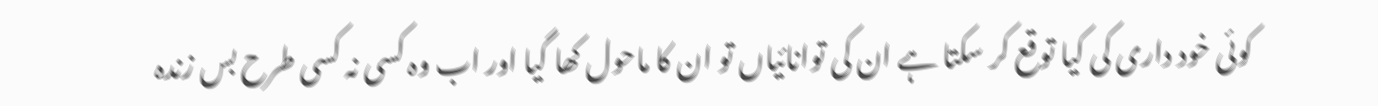کوئی خود داری کی کیا توقع کر سکتا ہے ان کی توانائیاں تو ان کا ماحول کھا گیا اور اب وہ کسی نہ کسی طرح بس زندہ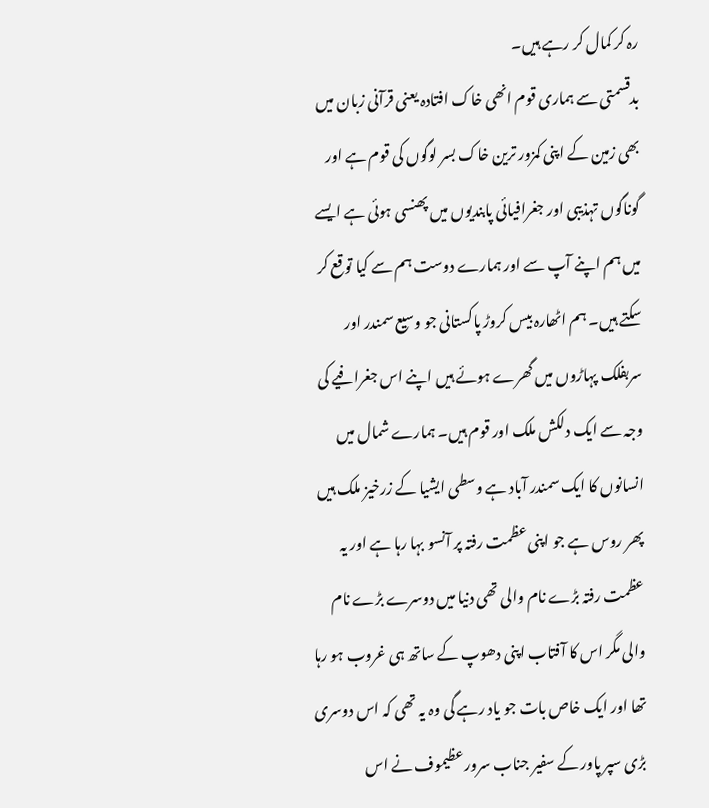رہ کر کمال کر رہے ہیں۔
بدقسمتی سے ہماری قوم انھی خاک افتادہ یعنی قرآنی زبان میں بھی زمین کے اپنی کمزور ترین خاک بسر لوگوں کی قوم ہے اور گوناگوں تہذیبی اور جغرافیائی پابندیوں میں پھنسی ہوئی ہے ایسے میں ہم اپنے آپ سے اور ہمارے دوست ہم سے کیا توقع کر سکتے ہیں۔ ہم اٹھارہ بیس کروڑ پاکستانی جو وسیع سمندر اور سربفلک پہاڑوں میں گھرے ہوئے ہیں اپنے اس جغرافیے کی وجہ سے ایک دلکش ملک اور قوم ہیں۔ ہمارے شمال میں انسانوں کا ایک سمندر آباد ہے وسطی ایشیا کے زرخیز ملک ہیں پھر روس ہے جو اپنی عظمت رفتہ پر آنسو بہا رہا ہے اور یہ عظمت رفتہ بڑے نام والی تھی دنیا میں دوسرے بڑے نام والی مگر اس کا آفتاب اپنی دھوپ کے ساتھ ہی غروب ہو رہا تھا اور ایک خاص بات جو یاد رہے گی وہ یہ تھی کہ اس دوسری بڑی سپر پاور کے سفیر جناب سرور عظیموف نے اس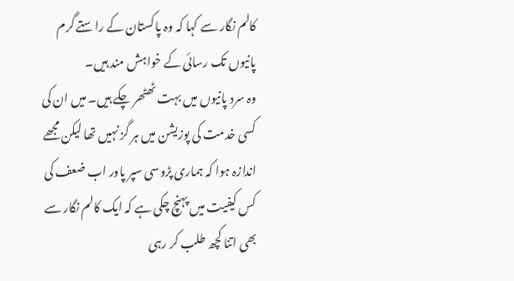کالم نگار سے کہا کہ وہ پاکستان کے راستے گرم پانیوں تک رسائی کے خواہش مند ہیں۔
وہ سرد پانیوں میں بہت ٹھٹھر چکے ہیں۔ میں ان کی کسی خدمت کی پوزیشن میں ہر گز نہیں تھا لیکن مجھے اندازہ ہوا کہ ہماری پڑوسی سپر پاور اب ضعف کی کس کیفیت میں پہنچ چکی ہے کہ ایک کالم نگار سے بھی اتنا کچھ طلب کر رہی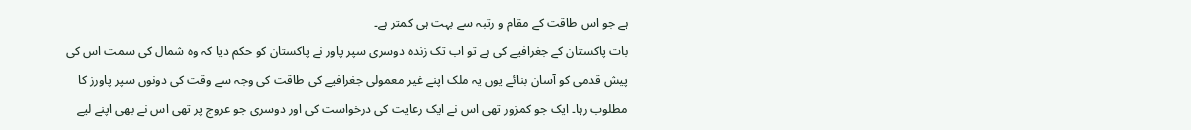ہے جو اس طاقت کے مقام و رتبہ سے بہت ہی کمتر ہے۔
بات پاکستان کے جغرافیے کی ہے تو اب تک زندہ دوسری سپر پاور نے پاکستان کو حکم دیا کہ وہ شمال کی سمت اس کی پیش قدمی کو آسان بنائے یوں یہ ملک اپنے غیر معمولی جغرافیے کی طاقت کی وجہ سے وقت کی دونوں سپر پاورز کا مطلوب رہا۔ ایک جو کمزور تھی اس نے ایک رعایت کی درخواست کی اور دوسری جو عروج پر تھی اس نے بھی اپنے لیے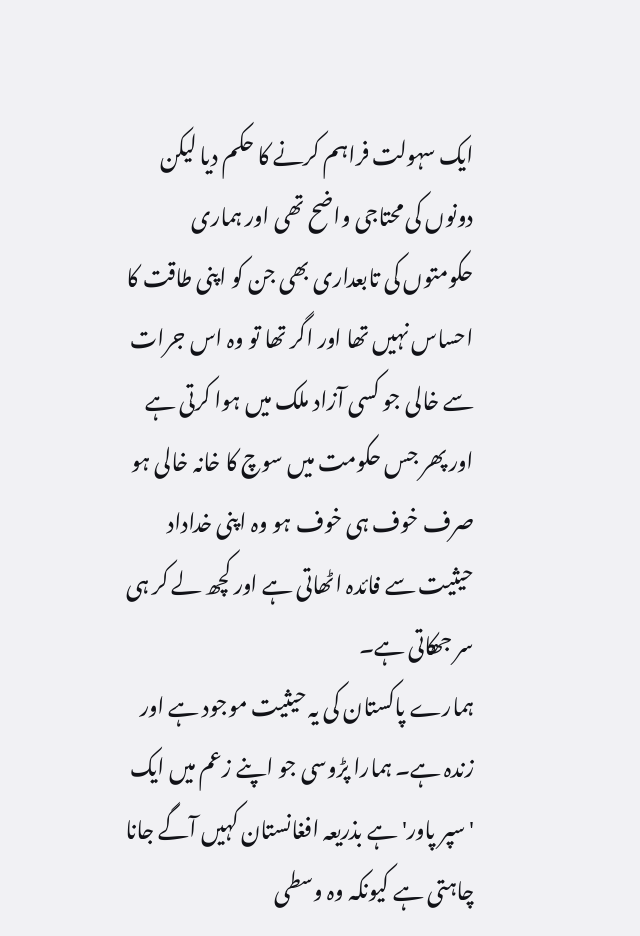ایک سہولت فراہم کرنے کا حکم دیا لیکن دونوں کی محتاجی واضح تھی اور ہماری حکومتوں کی تابعداری بھی جن کو اپنی طاقت کا احساس نہیں تھا اور اگر تھا تو وہ اس جرات سے خالی جو کسی آزاد ملک میں ہوا کرتی ہے اور پھر جس حکومت میں سوچ کا خانہ خالی ہو صرف خوف ہی خوف ہو وہ اپنی خداداد حیثیت سے فائدہ اٹھاتی ہے اور کچھ لے کر ہی سر جھکاتی ہے۔
ہمارے پاکستان کی یہ حیثیت موجود ہے اور زندہ ہے۔ ہمارا پڑوسی جو اپنے زعم میں ایک 'سپر پاور' ہے بذریعہ افغانستان کہیں آگے جانا چاہتی ہے کیونکہ وہ وسطی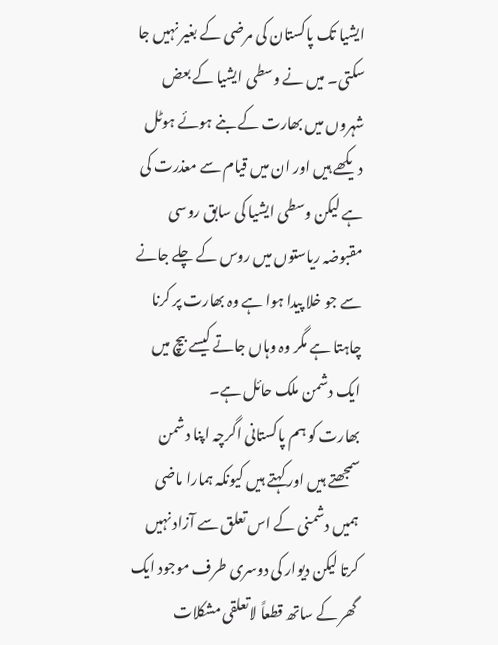ایشیا تک پاکستان کی مرضی کے بغیر نہیں جا سکتی۔ میں نے وسطی ایشیا کے بعض شہروں میں بھارت کے بنے ہوئے ہوٹل دیکھے ہیں اور ان میں قیام سے معذرت کی ہے لیکن وسطی ایشیا کی سابق روسی مقبوضہ ریاستوں میں روس کے چلے جانے سے جو خلا پیدا ہوا ہے وہ بھارت پر کرنا چاہتا ہے مگر وہ وہاں جاتے کیسے بیچ میں ایک دشمن ملک حائل ہے۔
بھارت کو ہم پاکستانی اگرچہ اپنا دشمن سمجھتے ہیں اور کہتے ہیں کیونکہ ہمارا ماضی ہمیں دشمنی کے اس تعلق سے آزاد نہیں کرتا لیکن دیوار کی دوسری طرف موجود ایک گھر کے ساتھ قطعاً لاتعلقی مشکلات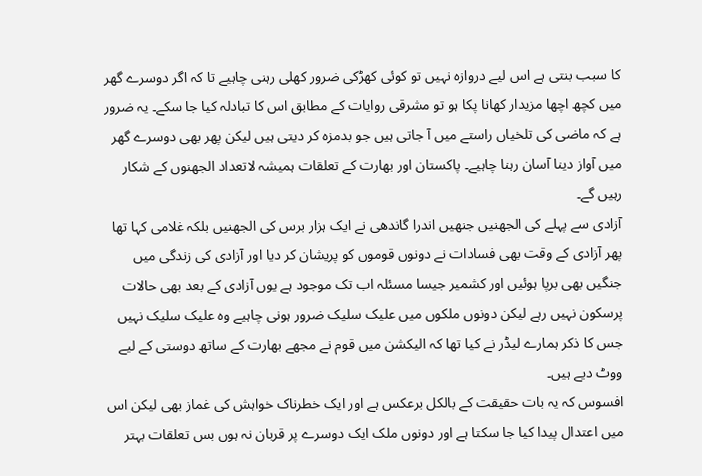کا سبب بنتی ہے اس لیے دروازہ نہیں تو کوئی کھڑکی ضرور کھلی رہنی چاہیے تا کہ اگر دوسرے گھر میں کچھ اچھا مزیدار کھانا پکا ہو تو مشرقی روایات کے مطابق اس کا تبادلہ کیا جا سکے۔ یہ ضرور ہے کہ ماضی کی تلخیاں راستے میں آ جاتی ہیں جو بدمزہ کر دیتی ہیں لیکن پھر بھی دوسرے گھر میں آواز دینا آسان رہنا چاہیے۔ پاکستان اور بھارت کے تعلقات ہمیشہ لاتعداد الجھنوں کے شکار رہیں گے۔
آزادی سے پہلے کی الجھنیں جنھیں اندرا گاندھی نے ایک ہزار برس کی الجھنیں بلکہ غلامی کہا تھا پھر آزادی کے وقت بھی فسادات نے دونوں قوموں کو پریشان کر دیا اور آزادی کی زندگی میں جنگیں بھی برپا ہوئیں اور کشمیر جیسا مسئلہ اب تک موجود ہے یوں آزادی کے بعد بھی حالات پرسکون نہیں رہے لیکن دونوں ملکوں میں علیک سلیک ضرور ہونی چاہیے وہ علیک سلیک نہیں جس کا ذکر ہمارے لیڈر نے کیا تھا کہ الیکشن میں قوم نے مجھے بھارت کے ساتھ دوستی کے لیے ووٹ دیے ہیں۔
افسوس کہ یہ بات حقیقت کے بالکل برعکس ہے اور ایک خطرناک خواہش کی غماز بھی لیکن اس میں اعتدال پیدا کیا جا سکتا ہے اور دونوں ملک ایک دوسرے پر قربان نہ ہوں بس تعلقات بہتر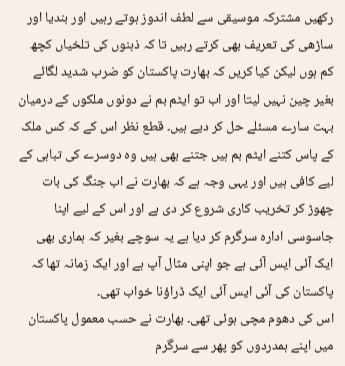رکھیں مشترکہ موسیقی سے لطف اندوز ہوتے رہیں اور بندیا اور ساڑھی کی تعریف بھی کرتے رہیں تا کہ ذہنوں کی تلخیاں کچھ کم ہوں لیکن کیا کریں کہ بھارت پاکستان کو ضرب شدید لگائے بغیر چین نہیں لیتا اور اب تو ایٹم بم نے دونوں ملکوں کے درمیان بہت سارے مسئلے حل کر دیے ہیں۔ قطع نظر اس کے کہ کس ملک کے پاس کتنے ایٹم بم ہیں جتنے بھی ہیں وہ دوسرے کی تباہی کے لیے کافی ہیں اور یہی وجہ ہے کہ بھارت نے اب جنگ کی بات چھوڑ کر تخریب کاری شروع کر دی ہے اور اس کے لیے اپنا جاسوسی ادارہ سرگرم کر دیا ہے یہ سوچے بغیر کہ ہماری بھی ایک آئی ایس آئی ہے جو اپنی مثال آپ ہے اور ایک زمانہ تھا کہ پاکستان کی آئی ایس آئی ایک ڈراؤنا خواب تھی۔
اس کی دھوم مچی ہوئی تھی۔ بھارت نے حسب معمول پاکستان میں اپنے ہمدردوں کو پھر سے سرگرم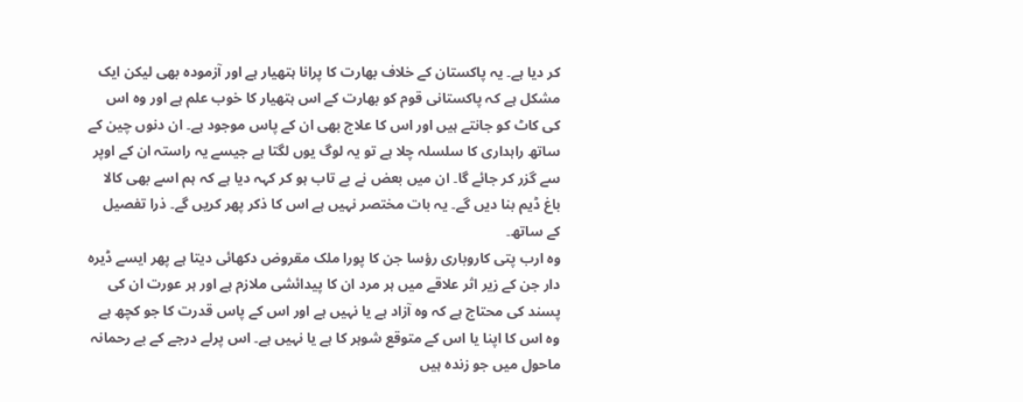کر دیا ہے۔ یہ پاکستان کے خلاف بھارت کا پرانا ہتھیار ہے اور آزمودہ بھی لیکن ایک مشکل ہے کہ پاکستانی قوم کو بھارت کے اس ہتھیار کا خوب علم ہے اور وہ اس کی کاٹ کو جانتے ہیں اور اس کا علاج بھی ان کے پاس موجود ہے۔ ان دنوں چین کے ساتھ راہداری کا سلسلہ چلا ہے تو یہ لوگ یوں لگتا ہے جیسے یہ راستہ ان کے اوپر سے گزر کر جائے گا۔ ان میں بعض نے بے تاب ہو کر کہہ دیا ہے کہ ہم اسے بھی کالا باغ ڈیم بنا دیں گے۔ یہ بات مختصر نہیں ہے اس کا ذکر پھر کریں گے۔ ذرا تفصیل کے ساتھ۔
وہ ارب پتی کاروباری رؤسا جن کا پورا ملک مقروض دکھائی دیتا ہے پھر ایسے ڈیرہ دار جن کے زیر اثر علاقے میں ہر مرد ان کا پیدائشی ملازم ہے اور ہر عورت ان کی پسند کی محتاج ہے کہ وہ آزاد ہے یا نہیں ہے اور اس کے پاس قدرت کا جو کچھ ہے وہ اس کا اپنا یا اس کے متوقع شوہر کا ہے یا نہیں ہے۔ اس پرلے درجے کے بے رحمانہ ماحول میں جو زندہ ہیں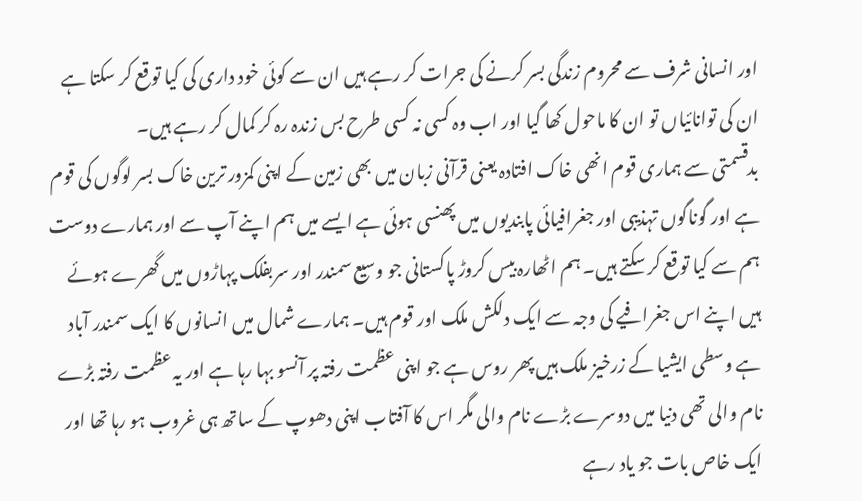اور انسانی شرف سے محروم زندگی بسر کرنے کی جرات کر رہے ہیں ان سے کوئی خود داری کی کیا توقع کر سکتا ہے ان کی توانائیاں تو ان کا ماحول کھا گیا اور اب وہ کسی نہ کسی طرح بس زندہ رہ کر کمال کر رہے ہیں۔
بدقسمتی سے ہماری قوم انھی خاک افتادہ یعنی قرآنی زبان میں بھی زمین کے اپنی کمزور ترین خاک بسر لوگوں کی قوم ہے اور گوناگوں تہذیبی اور جغرافیائی پابندیوں میں پھنسی ہوئی ہے ایسے میں ہم اپنے آپ سے اور ہمارے دوست ہم سے کیا توقع کر سکتے ہیں۔ ہم اٹھارہ بیس کروڑ پاکستانی جو وسیع سمندر اور سربفلک پہاڑوں میں گھرے ہوئے ہیں اپنے اس جغرافیے کی وجہ سے ایک دلکش ملک اور قوم ہیں۔ ہمارے شمال میں انسانوں کا ایک سمندر آباد ہے وسطی ایشیا کے زرخیز ملک ہیں پھر روس ہے جو اپنی عظمت رفتہ پر آنسو بہا رہا ہے اور یہ عظمت رفتہ بڑے نام والی تھی دنیا میں دوسرے بڑے نام والی مگر اس کا آفتاب اپنی دھوپ کے ساتھ ہی غروب ہو رہا تھا اور ایک خاص بات جو یاد رہے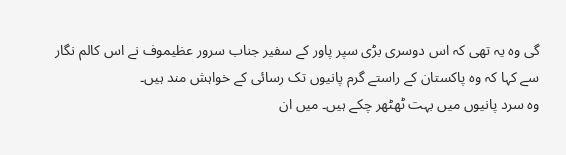گی وہ یہ تھی کہ اس دوسری بڑی سپر پاور کے سفیر جناب سرور عظیموف نے اس کالم نگار سے کہا کہ وہ پاکستان کے راستے گرم پانیوں تک رسائی کے خواہش مند ہیں۔
وہ سرد پانیوں میں بہت ٹھٹھر چکے ہیں۔ میں ان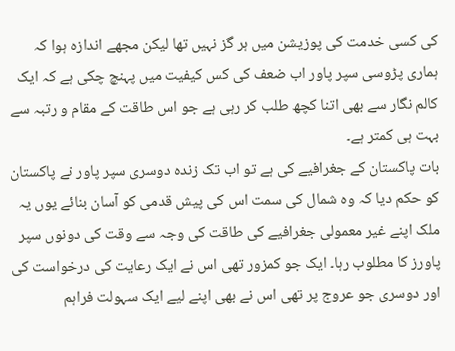کی کسی خدمت کی پوزیشن میں ہر گز نہیں تھا لیکن مجھے اندازہ ہوا کہ ہماری پڑوسی سپر پاور اب ضعف کی کس کیفیت میں پہنچ چکی ہے کہ ایک کالم نگار سے بھی اتنا کچھ طلب کر رہی ہے جو اس طاقت کے مقام و رتبہ سے بہت ہی کمتر ہے۔
بات پاکستان کے جغرافیے کی ہے تو اب تک زندہ دوسری سپر پاور نے پاکستان کو حکم دیا کہ وہ شمال کی سمت اس کی پیش قدمی کو آسان بنائے یوں یہ ملک اپنے غیر معمولی جغرافیے کی طاقت کی وجہ سے وقت کی دونوں سپر پاورز کا مطلوب رہا۔ ایک جو کمزور تھی اس نے ایک رعایت کی درخواست کی اور دوسری جو عروج پر تھی اس نے بھی اپنے لیے ایک سہولت فراہم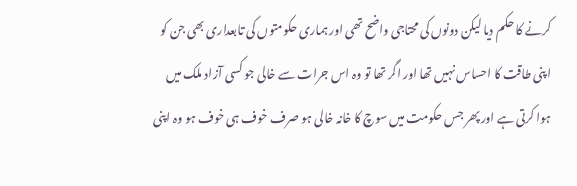کرنے کا حکم دیا لیکن دونوں کی محتاجی واضح تھی اور ہماری حکومتوں کی تابعداری بھی جن کو اپنی طاقت کا احساس نہیں تھا اور اگر تھا تو وہ اس جرات سے خالی جو کسی آزاد ملک میں ہوا کرتی ہے اور پھر جس حکومت میں سوچ کا خانہ خالی ہو صرف خوف ہی خوف ہو وہ اپنی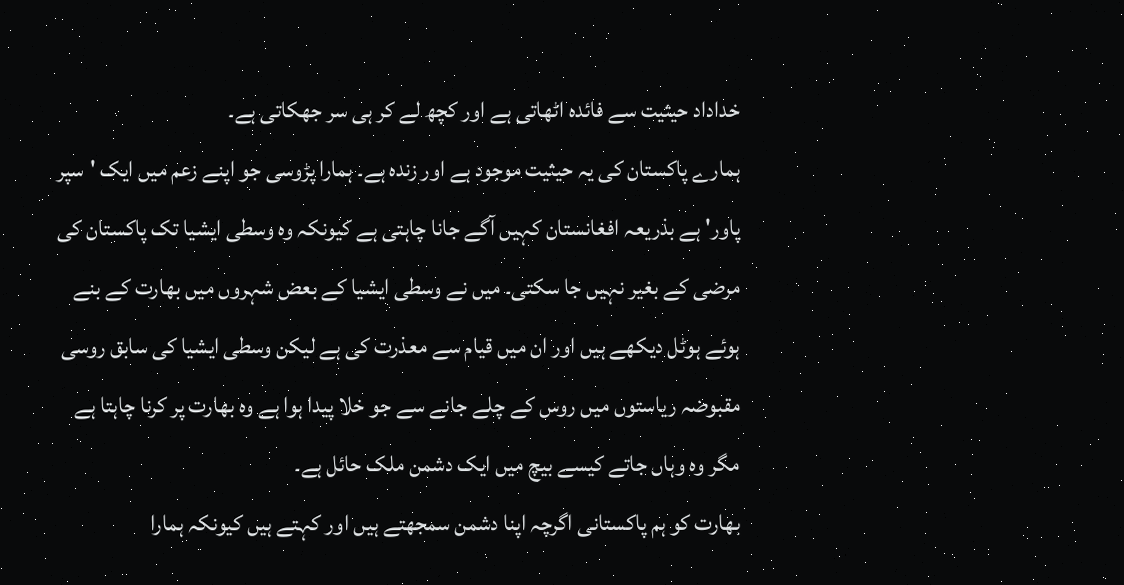خداداد حیثیت سے فائدہ اٹھاتی ہے اور کچھ لے کر ہی سر جھکاتی ہے۔
ہمارے پاکستان کی یہ حیثیت موجود ہے اور زندہ ہے۔ ہمارا پڑوسی جو اپنے زعم میں ایک 'سپر پاور' ہے بذریعہ افغانستان کہیں آگے جانا چاہتی ہے کیونکہ وہ وسطی ایشیا تک پاکستان کی مرضی کے بغیر نہیں جا سکتی۔ میں نے وسطی ایشیا کے بعض شہروں میں بھارت کے بنے ہوئے ہوٹل دیکھے ہیں اور ان میں قیام سے معذرت کی ہے لیکن وسطی ایشیا کی سابق روسی مقبوضہ ریاستوں میں روس کے چلے جانے سے جو خلا پیدا ہوا ہے وہ بھارت پر کرنا چاہتا ہے مگر وہ وہاں جاتے کیسے بیچ میں ایک دشمن ملک حائل ہے۔
بھارت کو ہم پاکستانی اگرچہ اپنا دشمن سمجھتے ہیں اور کہتے ہیں کیونکہ ہمارا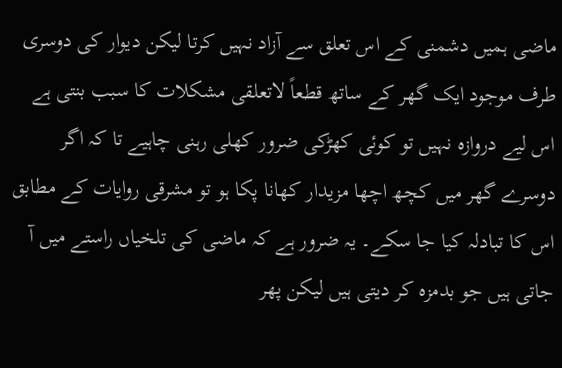ماضی ہمیں دشمنی کے اس تعلق سے آزاد نہیں کرتا لیکن دیوار کی دوسری طرف موجود ایک گھر کے ساتھ قطعاً لاتعلقی مشکلات کا سبب بنتی ہے اس لیے دروازہ نہیں تو کوئی کھڑکی ضرور کھلی رہنی چاہیے تا کہ اگر دوسرے گھر میں کچھ اچھا مزیدار کھانا پکا ہو تو مشرقی روایات کے مطابق اس کا تبادلہ کیا جا سکے۔ یہ ضرور ہے کہ ماضی کی تلخیاں راستے میں آ جاتی ہیں جو بدمزہ کر دیتی ہیں لیکن پھر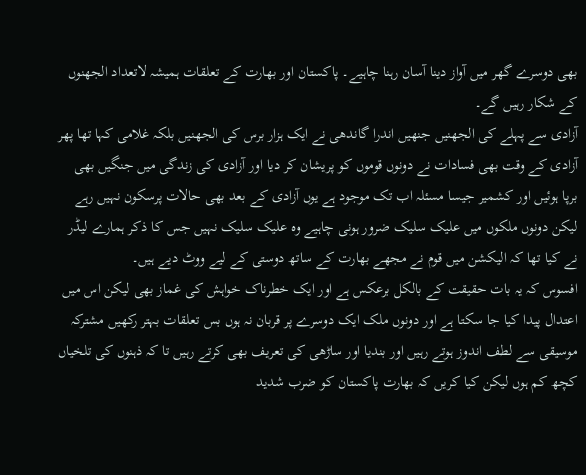بھی دوسرے گھر میں آواز دینا آسان رہنا چاہیے۔ پاکستان اور بھارت کے تعلقات ہمیشہ لاتعداد الجھنوں کے شکار رہیں گے۔
آزادی سے پہلے کی الجھنیں جنھیں اندرا گاندھی نے ایک ہزار برس کی الجھنیں بلکہ غلامی کہا تھا پھر آزادی کے وقت بھی فسادات نے دونوں قوموں کو پریشان کر دیا اور آزادی کی زندگی میں جنگیں بھی برپا ہوئیں اور کشمیر جیسا مسئلہ اب تک موجود ہے یوں آزادی کے بعد بھی حالات پرسکون نہیں رہے لیکن دونوں ملکوں میں علیک سلیک ضرور ہونی چاہیے وہ علیک سلیک نہیں جس کا ذکر ہمارے لیڈر نے کیا تھا کہ الیکشن میں قوم نے مجھے بھارت کے ساتھ دوستی کے لیے ووٹ دیے ہیں۔
افسوس کہ یہ بات حقیقت کے بالکل برعکس ہے اور ایک خطرناک خواہش کی غماز بھی لیکن اس میں اعتدال پیدا کیا جا سکتا ہے اور دونوں ملک ایک دوسرے پر قربان نہ ہوں بس تعلقات بہتر رکھیں مشترکہ موسیقی سے لطف اندوز ہوتے رہیں اور بندیا اور ساڑھی کی تعریف بھی کرتے رہیں تا کہ ذہنوں کی تلخیاں کچھ کم ہوں لیکن کیا کریں کہ بھارت پاکستان کو ضرب شدید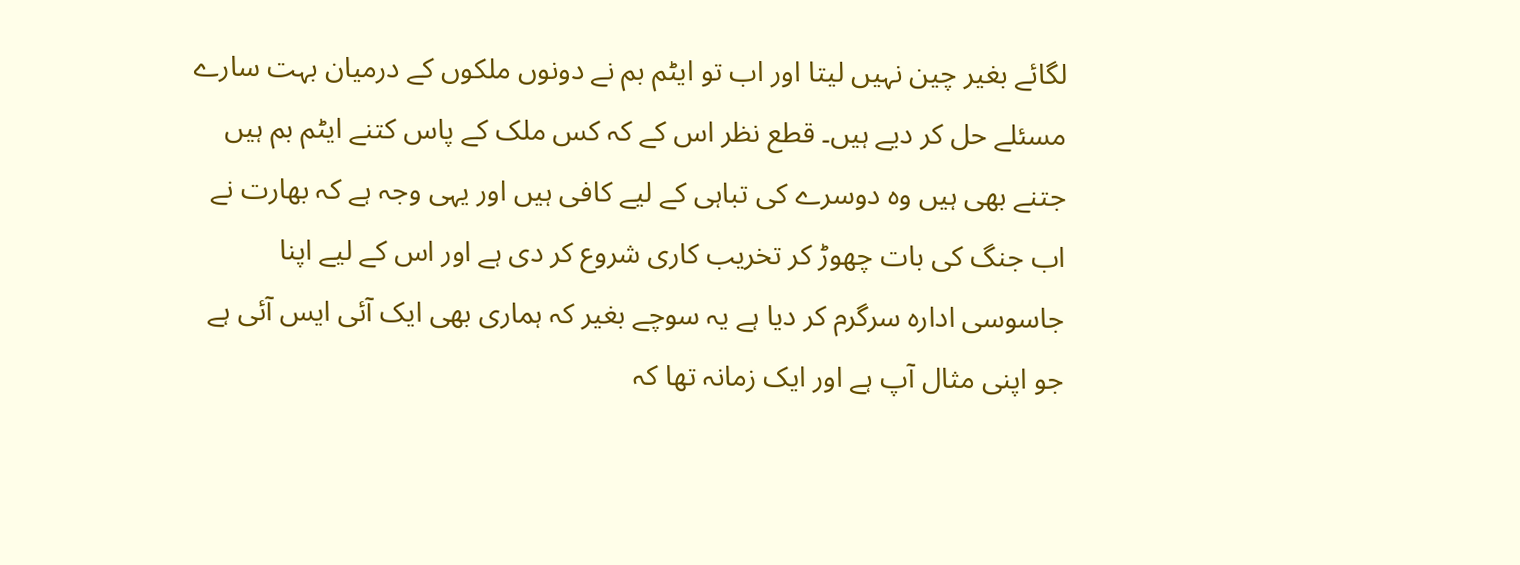لگائے بغیر چین نہیں لیتا اور اب تو ایٹم بم نے دونوں ملکوں کے درمیان بہت سارے مسئلے حل کر دیے ہیں۔ قطع نظر اس کے کہ کس ملک کے پاس کتنے ایٹم بم ہیں جتنے بھی ہیں وہ دوسرے کی تباہی کے لیے کافی ہیں اور یہی وجہ ہے کہ بھارت نے اب جنگ کی بات چھوڑ کر تخریب کاری شروع کر دی ہے اور اس کے لیے اپنا جاسوسی ادارہ سرگرم کر دیا ہے یہ سوچے بغیر کہ ہماری بھی ایک آئی ایس آئی ہے جو اپنی مثال آپ ہے اور ایک زمانہ تھا کہ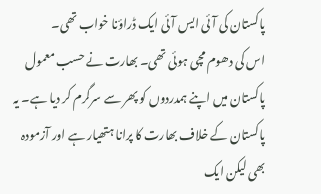پاکستان کی آئی ایس آئی ایک ڈراؤنا خواب تھی۔
اس کی دھوم مچی ہوئی تھی۔ بھارت نے حسب معمول پاکستان میں اپنے ہمدردوں کو پھر سے سرگرم کر دیا ہے۔ یہ پاکستان کے خلاف بھارت کا پرانا ہتھیار ہے اور آزمودہ بھی لیکن ایک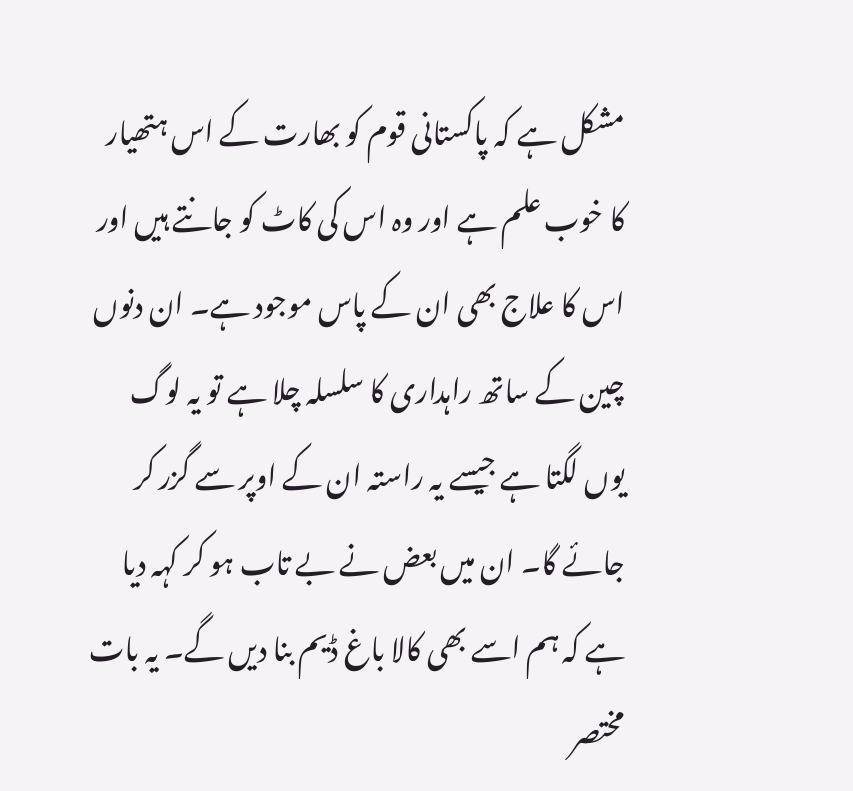مشکل ہے کہ پاکستانی قوم کو بھارت کے اس ہتھیار کا خوب علم ہے اور وہ اس کی کاٹ کو جانتے ہیں اور اس کا علاج بھی ان کے پاس موجود ہے۔ ان دنوں چین کے ساتھ راہداری کا سلسلہ چلا ہے تو یہ لوگ یوں لگتا ہے جیسے یہ راستہ ان کے اوپر سے گزر کر جائے گا۔ ان میں بعض نے بے تاب ہو کر کہہ دیا ہے کہ ہم اسے بھی کالا باغ ڈیم بنا دیں گے۔ یہ بات مختصر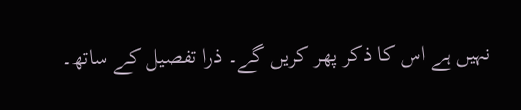نہیں ہے اس کا ذکر پھر کریں گے۔ ذرا تفصیل کے ساتھ۔